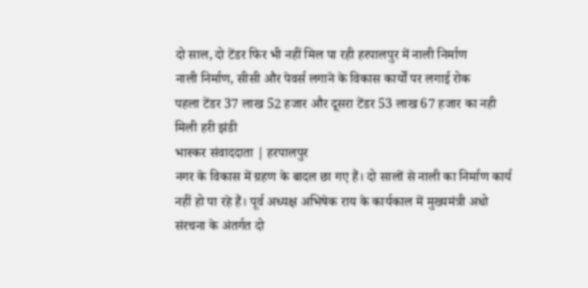दो साल, दो टेंडर फिर भी नहीं मिल पा रही हरपालपुर में नाली निर्माण
नाली निर्माण, सीसी और पेवर्स लगाने के विकास कार्यों पर लगाई रोक
पहला टेंडर 37 लाख 52 हजार और दूसरा टेंडर 53 लाख 67 हजार का नही मिली हरी झंडी
भास्कर संवाददाता | हरपालपुर
नगर के विकास में ग्रहण के बादल छा गए हैं। दो सालों से नाली का निर्माण कार्य नहीं हो पा रहे हैं। पूर्व अध्यक्ष अभिषेक राय के कार्यकाल में मुख्यमंत्री अधो संरचना के अंतर्गत दो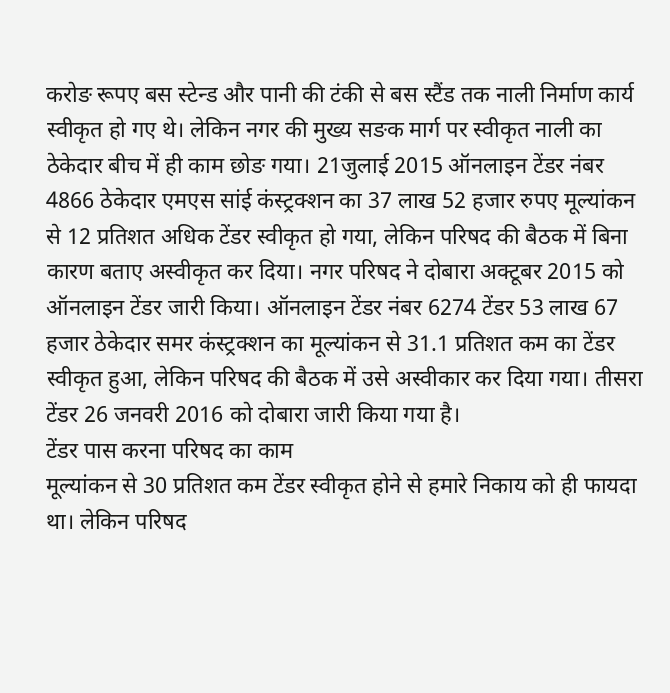करोङ रूपए बस स्टेन्ड और पानी की टंकी से बस स्टैंड तक नाली निर्माण कार्य स्वीकृत हो गए थे। लेकिन नगर की मुख्य सङक मार्ग पर स्वीकृत नाली का ठेकेदार बीच में ही काम छोङ गया। 21जुलाई 2015 ऑनलाइन टेंडर नंबर 4866 ठेकेदार एमएस सांई कंस्ट्रक्शन का 37 लाख 52 हजार रुपए मूल्यांकन से 12 प्रतिशत अधिक टेंडर स्वीकृत हो गया, लेकिन परिषद की बैठक में बिना कारण बताए अस्वीकृत कर दिया। नगर परिषद ने दोबारा अक्टूबर 2015 को ऑनलाइन टेंडर जारी किया। ऑनलाइन टेंडर नंबर 6274 टेंडर 53 लाख 67 हजार ठेकेदार समर कंस्ट्रक्शन का मूल्यांकन से 31.1 प्रतिशत कम का टेंडर स्वीकृत हुआ, लेकिन परिषद की बैठक में उसे अस्वीकार कर दिया गया। तीसरा टेंडर 26 जनवरी 2016 को दोबारा जारी किया गया है।
टेंडर पास करना परिषद का काम
मूल्यांकन से 30 प्रतिशत कम टेंडर स्वीकृत होने से हमारे निकाय को ही फायदा था। लेकिन परिषद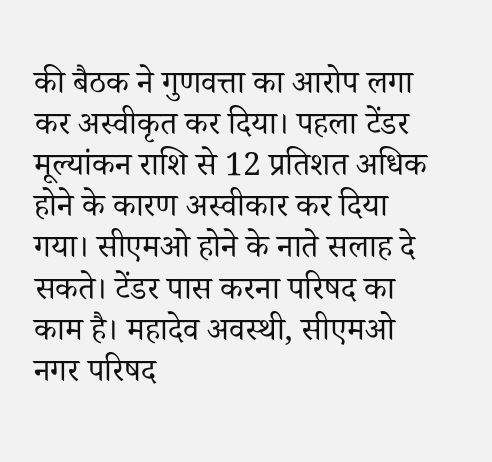की बैठक ने गुणवत्ता का आरोप लगा कर अस्वीकृत कर दिया। पहला टेंडर मूल्यांकन राशि से 12 प्रतिशत अधिक होने के कारण अस्वीकार कर दिया गया। सीएमओ होने के नाते सलाह दे सकते। टेंडर पास करना परिषद का काम है। महादेव अवस्थी, सीएमओ नगर परिषद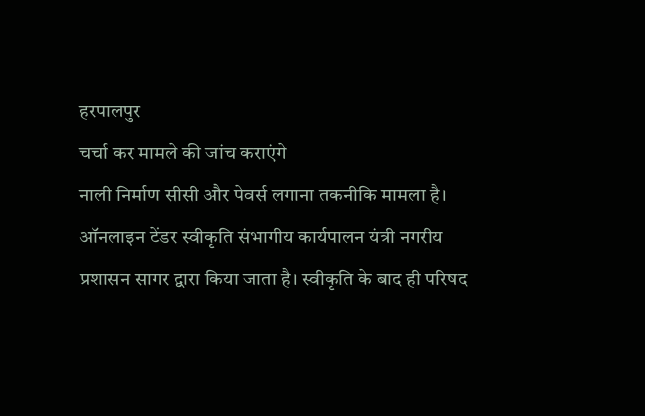हरपालपुर
चर्चा कर मामले की जांच कराएंगे
नाली निर्माण सीसी और पेवर्स लगाना तकनीकि मामला है। ऑनलाइन टेंडर स्वीकृति संभागीय कार्यपालन यंत्री नगरीय प्रशासन सागर द्वारा किया जाता है। स्वीकृति के बाद ही परिषद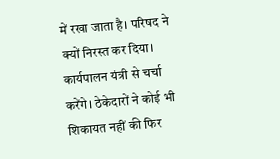में रखा जाता है। परिषद ने क्यों निरस्त कर दिया। कार्यपालन यंत्री से चर्चा करेंगे। ठेकेदारों ने कोई भी शिकायत नहीं की फिर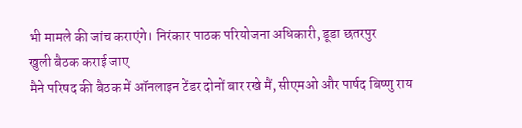भी मामले की जांच कराएंगे। निरंकार पाठक परियोजना अधिकारी, डूडा छतरपुर
खुली बैठक कराई जाए
मैने परिषद की बैठक में ऑनलाइन टेंडर दोनों बार रखे मैं, सीएमओ और पार्षद बिष्णु राय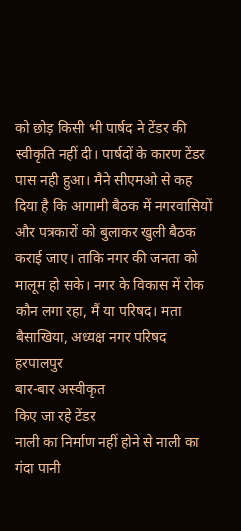को छोड़ किसी भी पार्षद ने टेंडर की स्वीकृति नहीं दी। पार्षदों के कारण टेंडर पास नही हुआ। मैने सीएमओ से कह दिया है कि आगामी बैठक में नगरवासियों और पत्रकारों को बुलाकर खुली बैठक कराई जाए। ताकि नगर की जनता को मालूम हो सके। नगर के विकास में रोक कौन लगा रहा, मैं या परिषद। मता बैसाखिया, अध्यक्ष नगर परिषद हरपालपुर
बार-बार अस्वीकृत
किए जा रहे टेंडर
नाली का निर्माण नहीं होने से नाली का गंदा पानी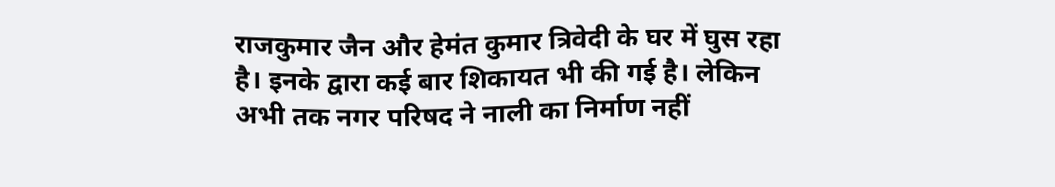राजकुमार जैन और हेमंत कुमार त्रिवेदी के घर में घुस रहा है। इनके द्वारा कई बार शिकायत भी की गई है। लेकिन अभी तक नगर परिषद ने नाली का निर्माण नहीं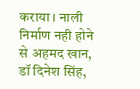कराया। नाली निर्माण नही होने से अहमद खान, डॉ दिनेश सिंह,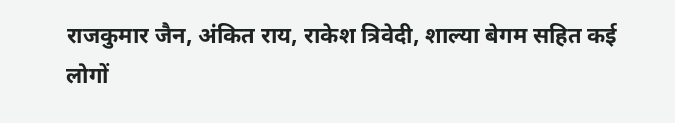राजकुमार जैन, अंकित राय, राकेश त्रिवेदी, शाल्या बेगम सहित कई लोगों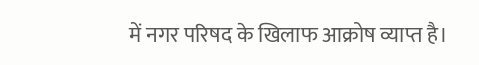में नगर परिषद के खिलाफ आक्रोष व्याप्त है।